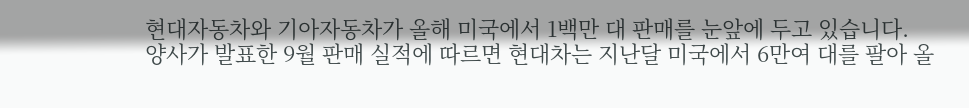현대자동차와 기아자동차가 올해 미국에서 1백만 대 판매를 눈앞에 두고 있습니다.
양사가 발표한 9월 판매 실적에 따르면 현대차는 지난달 미국에서 6만여 대를 팔아 올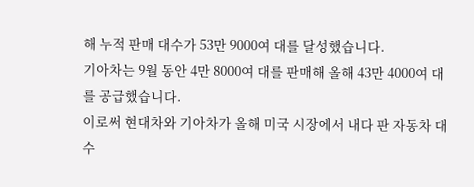해 누적 판매 대수가 53만 9000여 대를 달성했습니다.
기아차는 9월 동안 4만 8000여 대를 판매해 올해 43만 4000여 대를 공급했습니다.
이로써 현대차와 기아차가 올해 미국 시장에서 내다 판 자동차 대수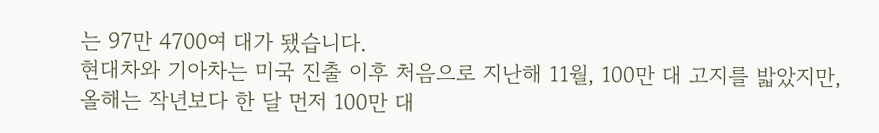는 97만 4700여 대가 됐습니다.
현대차와 기아차는 미국 진출 이후 처음으로 지난해 11월, 100만 대 고지를 밟았지만, 올해는 작년보다 한 달 먼저 100만 대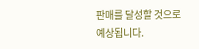판매를 달성할 것으로 예상됩니다.